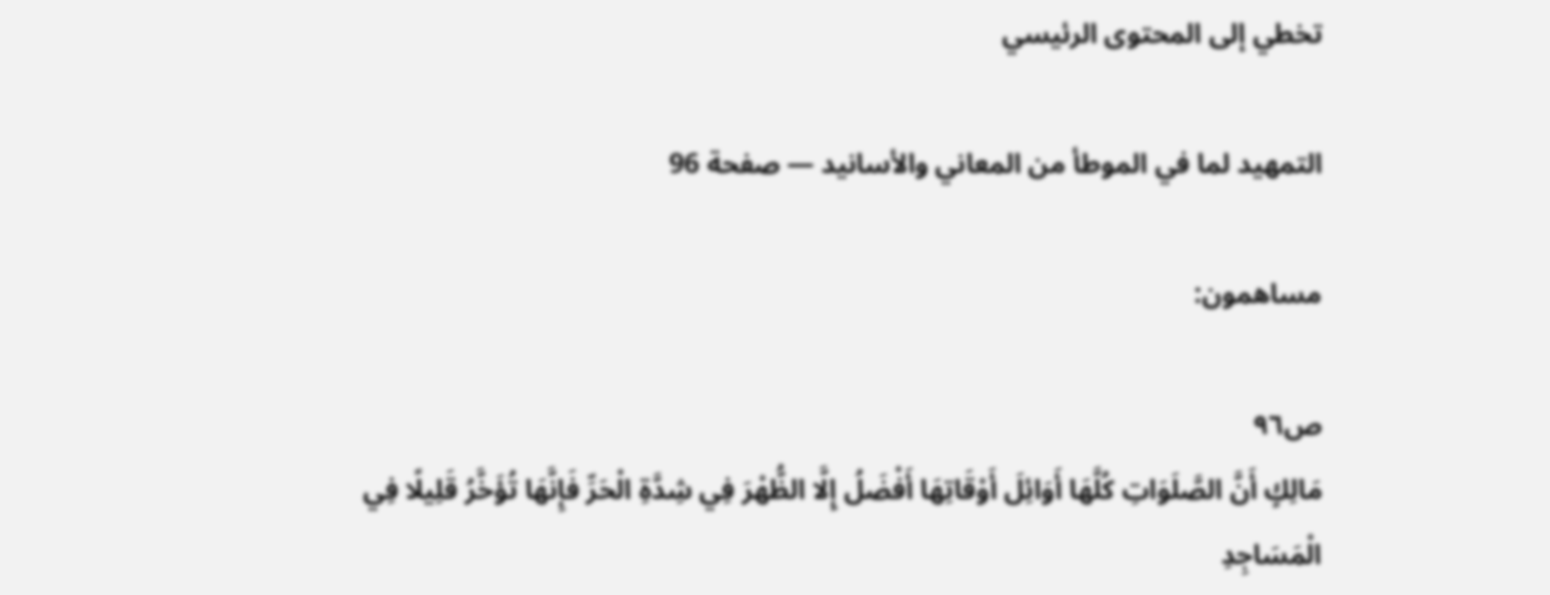تخطي إلى المحتوى الرئيسي

التمهيد لما في الموطأ من المعاني والأسانيد — صفحة 96

مساهمون:

ص٩٦
مَالِكٍ أَنَّ الصَّلَوَاتِ كُلَّهَا أَوَائِلَ أَوْقَاتِهَا أَفْضَلُ إِلَّا الظُّهْرَ فِي شِدَّةِ الْحَرِّ فَإِنَّهَا تُؤَخَّرُ قَلِيلًا فِي الْمَسَاجِدِ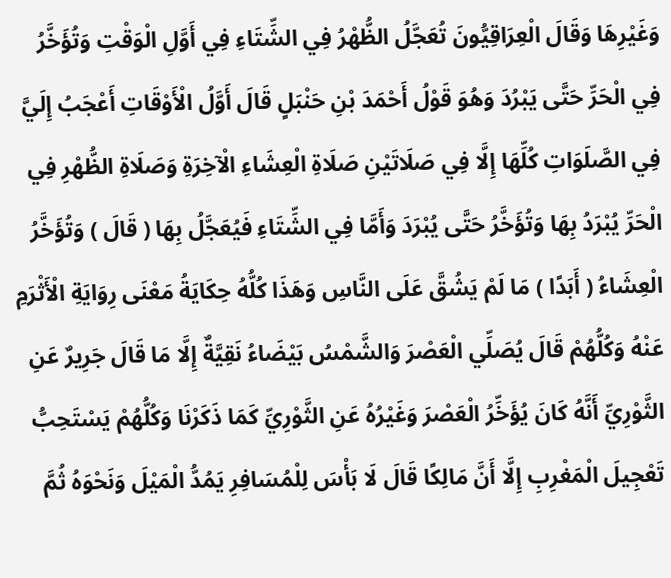وَغَيْرِهَا وَقَالَ الْعِرَاقِيُّونَ تُعَجَّلُ الظُّهْرُ فِي الشِّتَاءِ فِي أَوَّلِ الْوَقْتِ وَتُؤَخَّرُ فِي الْحَرِّ حَتَّى يَبْرُدَ وَهُوَ قَوْلُ أَحْمَدَ بْنِ حَنْبَلٍ قَالَ أَوَّلُ الْأَوْقَاتِ أَعْجَبُ إِلَيَّ فِي الصَّلَوَاتِ كُلِّهَا إِلَّا فِي صَلَاتَيْنِ صَلَاةِ الْعِشَاءِ الْآخِرَةِ وَصَلَاةِ الظُّهْرِ فِي الْحَرِّ يُبْرَدُ بِهَا وَتُؤَخَّرُ حَتَّى يُبْرَدَ وَأَمَّا فِي الشِّتَاءِ فَيُعَجَّلُ بِهَا ( قَالَ ) وَتُؤَخَّرُ الْعِشَاءُ ( أَبَدًا ) مَا لَمْ يَشُقَّ عَلَى النَّاسِ وَهَذَا كُلُّهُ حِكَايَةُ مَعْنَى رِوَايَةِ الْأَثْرَمِ عَنْهُ وَكُلُّهُمْ قَالَ يُصَلِّي الْعَصْرَ وَالشَّمْسُ بَيْضَاءُ نَقِيَّةٌ إِلَّا مَا قَالَ جَرِيرٌ عَنِ الثَّوْرِيِّ أَنَّهُ كَانَ يُؤَخِّرُ الْعَصْرَ وَغَيْرُهُ عَنِ الثَّوْرِيِّ كَمَا ذَكَرْنَا وَكُلُّهُمْ يَسْتَحِبُّ تَعْجِيلَ الْمَغْرِبِ إِلَّا أَنَّ مَالِكًا قَالَ لَا بَأْسَ لِلْمُسَافِرِ يَمُدُّ الْمَيْلَ وَنَحْوَهُ ثُمَّ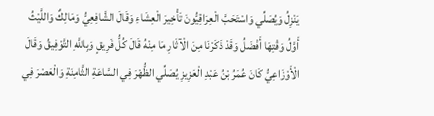يَنْزِلُ وَيُصَلِّي وَاسْتَحَبَّ الْعِرَاقِيُّونَ تَأْخِيرَ الْعِشَاءِ وَقَالَ الشَّافِعِيُّ وَمَالِكٌ وَاللَّيْثُ أَوَّلُ وَقْتِهَا أَفْضَلُ وَقَدْ ذَكَرْنَا مِنَ الْآثَارِ مَا مِنْهُ قَالَ كُلُّ فَرِيقٍ وَبِاللَّهِ التَّوْفِيقُ وَقَالَ الْأَوْزَاعِيُّ كَانَ عُمَرُ بْنُ عَبْدِ الْعَزِيزِ يُصَلِّي الظُّهْرَ فِي السَّاعَةِ الثَّامِنَةِ وَالْعَصْرَ فِي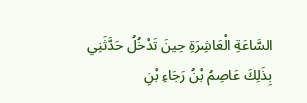السَّاعَةِ الْعَاشِرَةِ حِينَ تَدْخُلُ حَدَّثَنِي بِذَلِكَ عَاصِمُ بْنُ رَجَاءِ بْنِ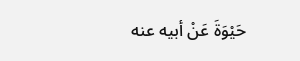حَيْوَةَ عَنْ أبيه عنه